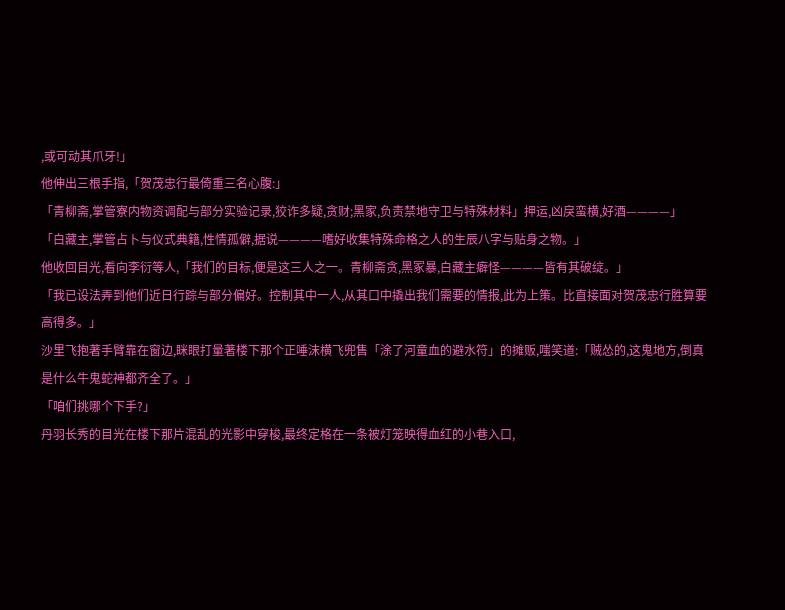,或可动其爪牙!」
他伸出三根手指,「贺茂忠行最倚重三名心腹:」
「青柳斋,掌管寮内物资调配与部分实验记录,狡诈多疑,贪财;黑家,负责禁地守卫与特殊材料」押运,凶戾蛮横,好酒————」
「白藏主,掌管占卜与仪式典籍,性情孤僻,据说————嗜好收集特殊命格之人的生辰八字与贴身之物。」
他收回目光,看向李衍等人,「我们的目标,便是这三人之一。青柳斋贪,黑冢暴,白藏主癖怪————皆有其破绽。」
「我已设法弄到他们近日行踪与部分偏好。控制其中一人,从其口中撬出我们需要的情报,此为上策。比直接面对贺茂忠行胜算要高得多。」
沙里飞抱著手臂靠在窗边,眯眼打量著楼下那个正唾沫横飞兜售「涂了河童血的避水符」的摊贩,嗤笑道:「贼怂的,这鬼地方,倒真是什么牛鬼蛇神都齐全了。」
「咱们挑哪个下手?」
丹羽长秀的目光在楼下那片混乱的光影中穿梭,最终定格在一条被灯笼映得血红的小巷入口,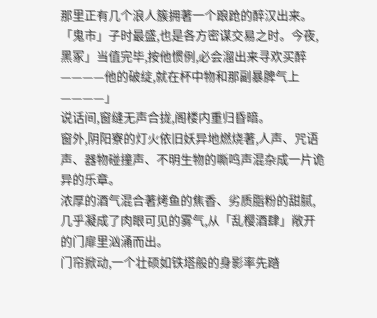那里正有几个浪人簇拥著一个踉跄的醉汉出来。
「鬼市」子时最盛,也是各方密谋交易之时。今夜,黑冢」当值完毕,按他惯例,必会溜出来寻欢买醉————他的破绽,就在杯中物和那副暴脾气上————」
说话间,窗缝无声合拢,阁楼内重归昏暗。
窗外,阴阳寮的灯火依旧妖异地燃烧著,人声、咒语声、器物碰撞声、不明生物的嘶鸣声混杂成一片诡异的乐章。
浓厚的酒气混合著烤鱼的焦香、劣质脂粉的甜腻,几乎凝成了肉眼可见的雾气,从「乱樱酒肆」敞开的门扉里汹涌而出。
门帘掀动,一个壮硕如铁塔般的身影率先踏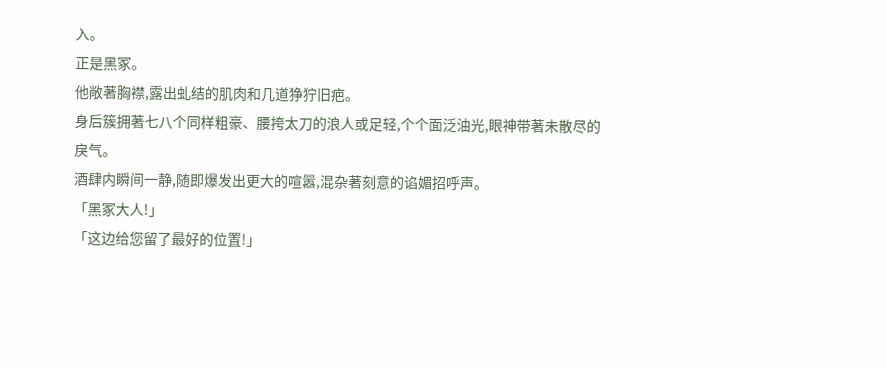入。
正是黑冢。
他敞著胸襟,露出虬结的肌肉和几道狰狞旧疤。
身后簇拥著七八个同样粗豪、腰挎太刀的浪人或足轻,个个面泛油光,眼神带著未散尽的戾气。
酒肆内瞬间一静,随即爆发出更大的喧嚣,混杂著刻意的谄媚招呼声。
「黑冢大人!」
「这边给您留了最好的位置!」